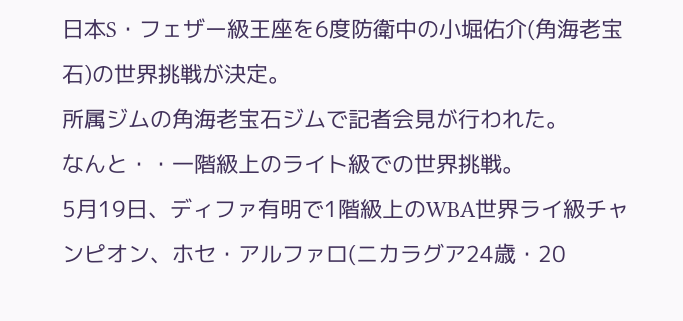日本S・フェザー級王座を6度防衛中の小堀佑介(角海老宝石)の世界挑戦が決定。
所属ジムの角海老宝石ジムで記者会見が行われた。
なんと・・一階級上のライト級での世界挑戦。
5月19日、ディファ有明で1階級上のWBA世界ライ級チャンピオン、ホセ・アルファロ(ニカラグア24歳・20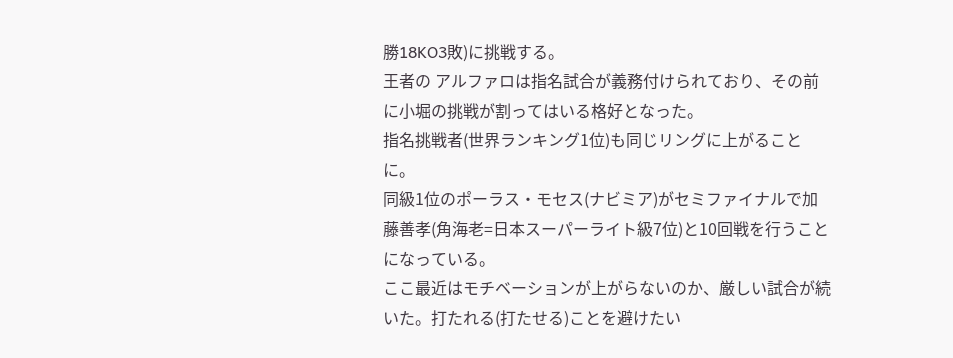勝18KO3敗)に挑戦する。
王者の アルファロは指名試合が義務付けられており、その前に小堀の挑戦が割ってはいる格好となった。
指名挑戦者(世界ランキング1位)も同じリングに上がることに。
同級1位のポーラス・モセス(ナビミア)がセミファイナルで加藤善孝(角海老=日本スーパーライト級7位)と10回戦を行うことになっている。
ここ最近はモチベーションが上がらないのか、厳しい試合が続いた。打たれる(打たせる)ことを避けたい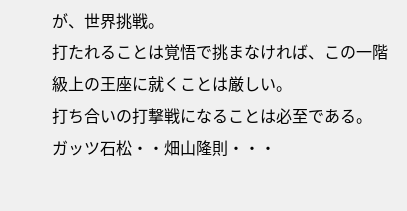が、世界挑戦。
打たれることは覚悟で挑まなければ、この一階級上の王座に就くことは厳しい。
打ち合いの打撃戦になることは必至である。
ガッツ石松・・畑山隆則・・・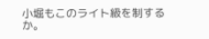小堀もこのライト級を制するか。